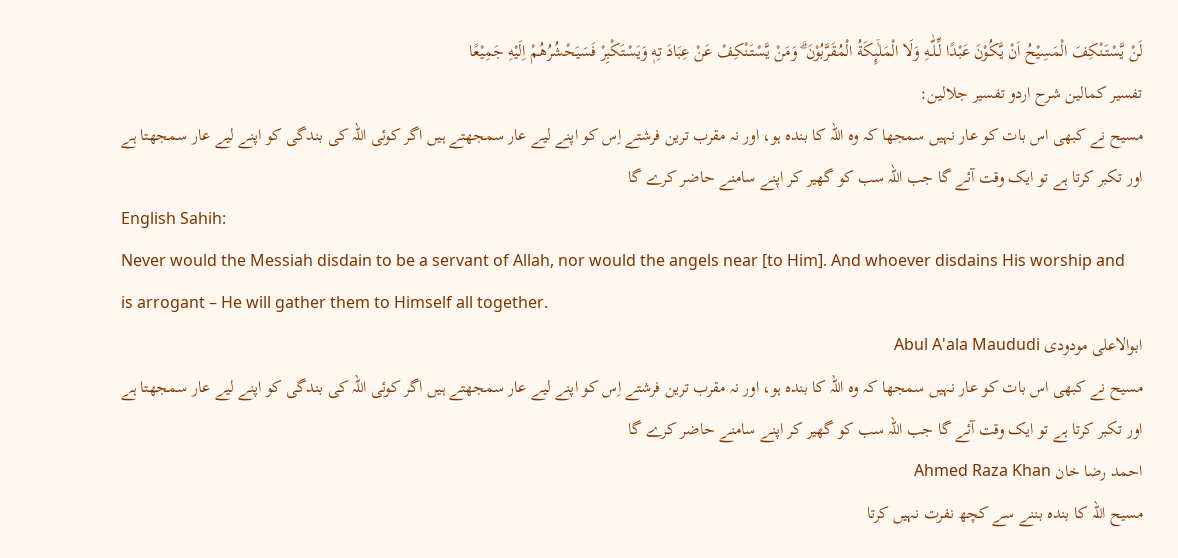لَنْ يَّسْتَـنْكِفَ الْمَسِيْحُ اَنْ يَّكُوْنَ عَبْدًا لِّـلّٰـهِ وَلَا الْمَلٰۤٮِٕكَةُ الْمُقَرَّبُوْنَ ۗ وَمَنْ يَّسْتَـنْكِفْ عَنْ عِبَادَ تِهٖ وَيَسْتَكْبِرْ فَسَيَحْشُرُهُمْ اِلَيْهِ جَمِيْعًا
تفسیر کمالین شرح اردو تفسیر جلالین:
مسیح نے کبھی اس بات کو عار نہیں سمجھا کہ وہ اللہ کا بندہ ہو، اور نہ مقرب ترین فرشتے اِس کو اپنے لیے عار سمجھتے ہیں اگر کوئی اللہ کی بندگی کو اپنے لیے عار سمجھتا ہے اور تکبر کرتا ہے تو ایک وقت آئے گا جب اللہ سب کو گھیر کر اپنے سامنے حاضر کرے گا
English Sahih:
Never would the Messiah disdain to be a servant of Allah, nor would the angels near [to Him]. And whoever disdains His worship and is arrogant – He will gather them to Himself all together.
ابوالاعلی مودودی Abul A'ala Maududi
مسیح نے کبھی اس بات کو عار نہیں سمجھا کہ وہ اللہ کا بندہ ہو، اور نہ مقرب ترین فرشتے اِس کو اپنے لیے عار سمجھتے ہیں اگر کوئی اللہ کی بندگی کو اپنے لیے عار سمجھتا ہے اور تکبر کرتا ہے تو ایک وقت آئے گا جب اللہ سب کو گھیر کر اپنے سامنے حاضر کرے گا
احمد رضا خان Ahmed Raza Khan
مسیح اللہ کا بندہ بننے سے کچھ نفرت نہیں کرتا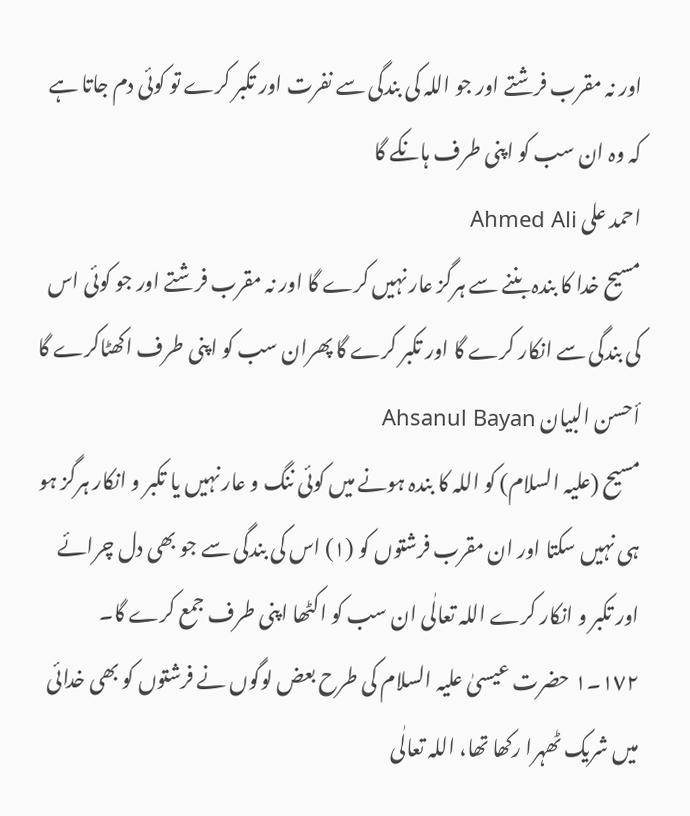اور نہ مقرب فرشتے اور جو اللہ کی بندگی سے نفرت اور تکبر کرے تو کوئی دم جاتا ہے کہ وہ ان سب کو اپنی طرف ہانکے گا
احمد علی Ahmed Ali
مسیح خدا کا بندہ بننے سے ہرگز عار نہیں کرے گا اور نہ مقرب فرشتے اور جو کوئی اس کی بندگی سے انکار کرے گا اور تکبر کرے گا پھران سب کو اپنی طرف اکھٹاکرے گا
أحسن البيان Ahsanul Bayan
مسیح (علیہ السلام) کو اللہ کا بندہ ہونے میں کوئی ننگ و عار نہیں یا تکبر و انکار ہرگز ہو ہی نہیں سکتا اور ان مقرب فرشتوں کو (١) اس کی بندگی سے جو بھی دل چرائے اور تکبر و انکار کرے اللہ تعالٰی ان سب کو اکٹھا اپنی طرف جمع کرے گا۔
١٧٢۔١ حضرت عیسیٰ علیہ السلام کی طرح بعض لوگوں نے فرشتوں کو بھی خدائی میں شریک ٹھہرا رکھا تھا، اللہ تعالٰی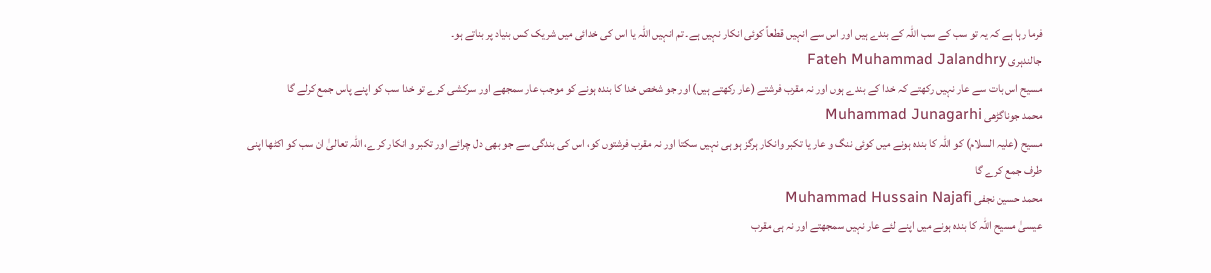فرما رہا ہے کہ یہ تو سب کے سب اللہ کے بندے ہیں اور اس سے انہیں قطعاً کوئی انکار نہیں ہے۔ تم انہیں اللہ یا اس کی خدائی میں شریک کس بنیاد پر بناتے ہو۔
جالندہری Fateh Muhammad Jalandhry
مسیح اس بات سے عار نہیں رکھتے کہ خدا کے بندے ہوں اور نہ مقرب فرشتے (عار رکھتے ہیں) اور جو شخص خدا کا بندہ ہونے کو موجب عار سمجھے اور سرکشی کرے تو خدا سب کو اپنے پاس جمع کرلے گا
محمد جوناگڑھی Muhammad Junagarhi
مسیح (علیہ السلام) کو اللہ کا بنده ہونے میں کوئی ننگ و عار یا تکبر وانکار ہرگز ہو ہی نہیں سکتا اور نہ مقرب فرشتوں کو، اس کی بندگی سے جو بھی دل چرائے اور تکبر و انکار کرے، اللہ تعالیٰ ان سب کو اکٹھا اپنی طرف جمع کرے گا
محمد حسین نجفی Muhammad Hussain Najafi
عیسیٰ مسیح اللہ کا بندہ ہونے میں اپنے لئے عار نہیں سمجھتے اور نہ ہی مقرب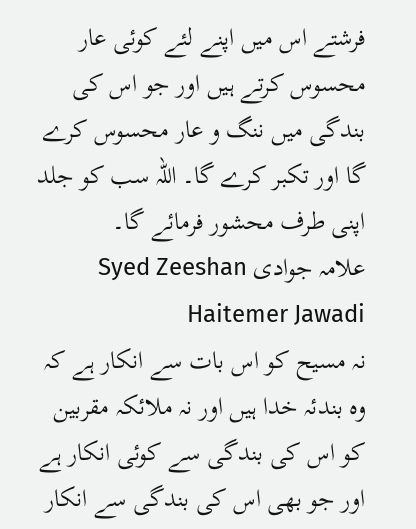فرشتے اس میں اپنے لئے کوئی عار محسوس کرتے ہیں اور جو اس کی بندگی میں ننگ و عار محسوس کرے گا اور تکبر کرے گا۔ اللہ سب کو جلد اپنی طرف محشور فرمائے گا۔
علامہ جوادی Syed Zeeshan Haitemer Jawadi
نہ مسیح کو اس بات سے انکار ہے کہ وہ بندئہ خدا ہیں اور نہ ملائکہ مقربین کو اس کی بندگی سے کوئی انکار ہے اور جو بھی اس کی بندگی سے انکار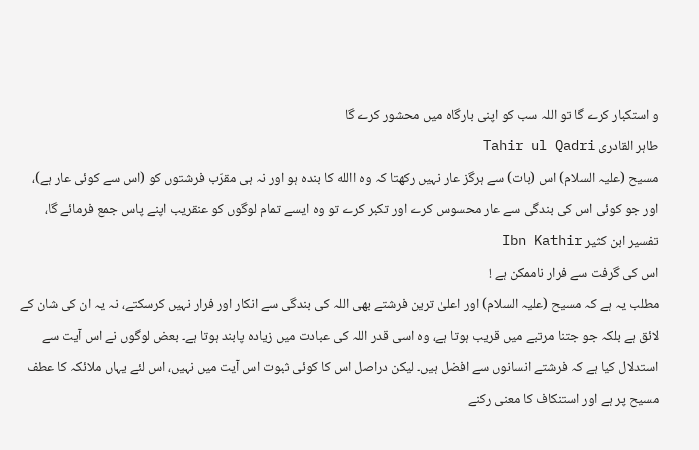و استکبار کرے گا تو اللہ سب کو اپنی بارگاہ میں محشور کرے گا
طاہر القادری Tahir ul Qadri
مسیح (علیہ السلام) اس (بات) سے ہرگز عار نہیں رکھتا کہ وہ االله کا بندہ ہو اور نہ ہی مقرّب فرشتوں کو (اس سے کوئی عار ہے)، اور جو کوئی اس کی بندگی سے عار محسوس کرے اور تکبر کرے تو وہ ایسے تمام لوگوں کو عنقریب اپنے پاس جمع فرمائے گا،
تفسير ابن كثير Ibn Kathir
اس کی گرفت سے فرار ناممکن ہے !
مطلب یہ ہے کہ مسیح (علیہ السلام) اور اعلیٰ ترین فرشتے بھی اللہ کی بندگی سے انکار اور فرار نہیں کرسکتے، نہ یہ ان کی شان کے لائق ہے بلکہ جو جتنا مرتبے میں قریب ہوتا ہے، وہ اسی قدر اللہ کی عبادت میں زیادہ پابند ہوتا ہے۔ بعض لوگوں نے اس آیت سے استدلال کیا ہے کہ فرشتے انسانوں سے افضل ہیں۔ لیکن دراصل اس کا کوئی ثبوت اس آیت میں نہیں، اس لئے یہاں ملائکہ کا عطف مسیح پر ہے اور استنکاف کا معنی رکنے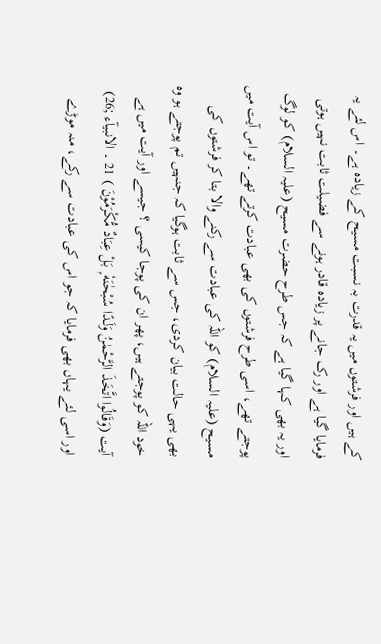کے ہیں اور فرشتوں میں یہ قدرت بہ نسبت مسیح کے زیادہ ہے۔ اس لئے یہ فرمایا گیا ہے اور رک جانے پر زیادہ قادر ہونے سے فضیلت ثابت نہیں ہوتی اور یہ بھی کہا گیا ہے کہ جس طرح حضرت مسیح (علیہ السلام) کو لوگ پوجتے تھے، اسی طرح فرشتوں کی بھی عبادت کرتے تھے۔ تو اس آیت میں مسیح (علیہ السلام) کو اللہ کی عبادت سے رکنے والا بتا کر فرشتوں کی بھی یہی حالت بیان کردی، جس سے ثابت ہوگیا کہ جنہیں تم پوجتے ہو وہ خود اللہ کو پوجتے ہیں، پھر ان کی پوجا کیسی ؟ جیسے اور آیت میں ہے آیت (وَقَالُوا اتَّخَذَ الرَّحْمٰنُ وَلَـدًا سُبْحٰنَهٗ ۭ بَلْ عِبَادٌ مُّكْرَمُوْنَ ) 21 ۔ الانبیآء ;26) اور اسی لئے یہاں بھی فرمایا کہ جو اس کی عبادت سے رکے، منہ موڑے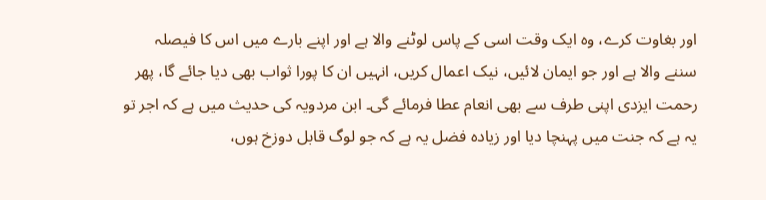اور بغاوت کرے، وہ ایک وقت اسی کے پاس لوٹنے والا ہے اور اپنے بارے میں اس کا فیصلہ سننے والا ہے اور جو ایمان لائیں، نیک اعمال کریں، انہیں ان کا پورا ثواب بھی دیا جائے گا، پھر رحمت ایزدی اپنی طرف سے بھی انعام عطا فرمائے گی۔ ابن مردویہ کی حدیث میں ہے کہ اجر تو یہ ہے کہ جنت میں پہنچا دیا اور زیادہ فضل یہ ہے کہ جو لوگ قابل دوزخ ہوں،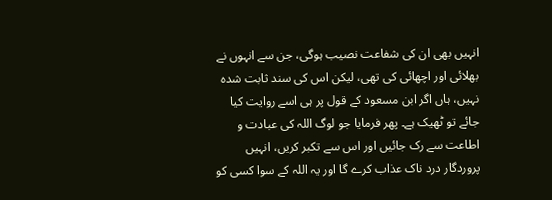انہیں بھی ان کی شفاعت نصیب ہوگی، جن سے انہوں نے بھلائی اور اچھائی کی تھی، لیکن اس کی سند ثابت شدہ نہیں، ہاں اگر ابن مسعود کے قول پر ہی اسے روایت کیا جائے تو ٹھیک ہے۔ پھر فرمایا جو لوگ اللہ کی عبادت و اطاعت سے رک جائیں اور اس سے تکبر کریں، انہیں پروردگار درد ناک عذاب کرے گا اور یہ اللہ کے سوا کسی کو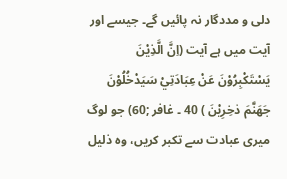دلی و مددگار نہ پائیں گے۔ جیسے اور آیت میں ہے آیت (اِنَّ الَّذِيْنَ يَسْتَكْبِرُوْنَ عَنْ عِبَادَتِيْ سَيَدْخُلُوْنَ جَهَنَّمَ دٰخِرِيْنَ ) 40 ۔ غافر ;60) جو لوگ میری عبادت سے تکبر کریں، وہ ذلیل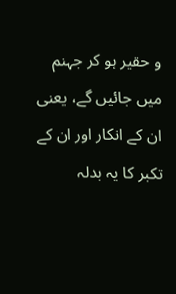و حقیر ہو کر جہنم میں جائیں گے، یعنی ان کے انکار اور ان کے تکبر کا یہ بدلہ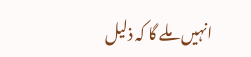انہیں ملے گا کہ ذلیل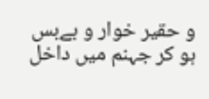و حقیر خوار و بےبس ہو کر جہنم میں داخل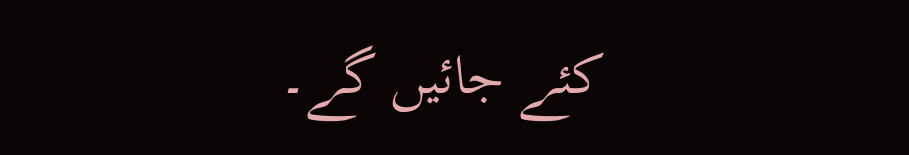کئے جائیں گے۔